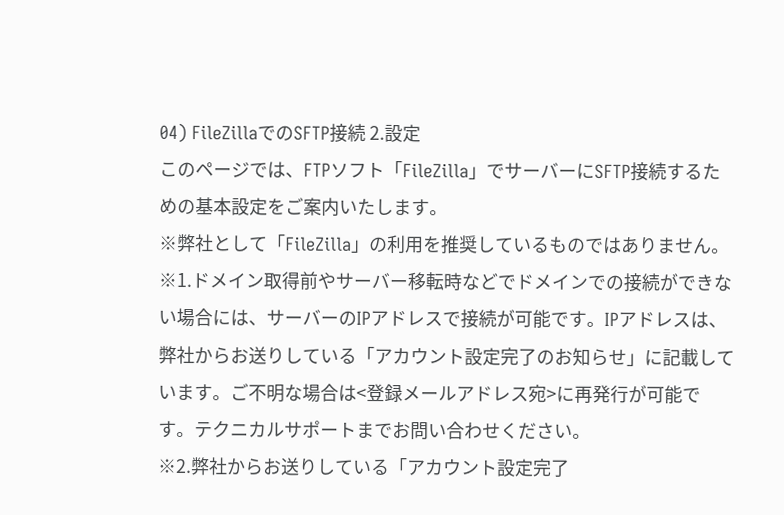04) FileZillaでのSFTP接続 2.設定
このページでは、FTPソフト「FileZilla」でサーバーにSFTP接続するための基本設定をご案内いたします。
※弊社として「FileZilla」の利用を推奨しているものではありません。
※1.ドメイン取得前やサーバー移転時などでドメインでの接続ができない場合には、サーバーのIPアドレスで接続が可能です。IPアドレスは、弊社からお送りしている「アカウント設定完了のお知らせ」に記載しています。ご不明な場合は<登録メールアドレス宛>に再発行が可能です。テクニカルサポートまでお問い合わせください。
※2.弊社からお送りしている「アカウント設定完了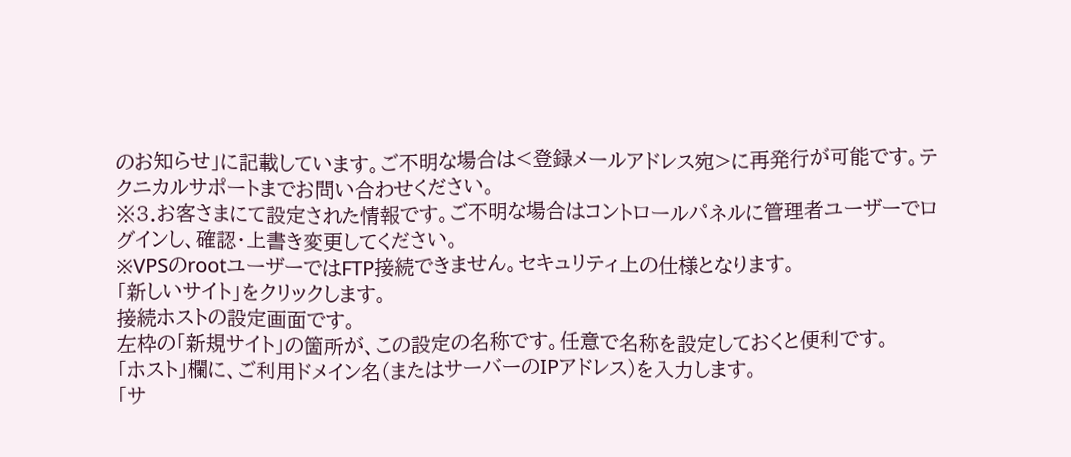のお知らせ」に記載しています。ご不明な場合は<登録メールアドレス宛>に再発行が可能です。テクニカルサポートまでお問い合わせください。
※3.お客さまにて設定された情報です。ご不明な場合はコントロールパネルに管理者ユーザーでログインし、確認・上書き変更してください。
※VPSのrootユーザーではFTP接続できません。セキュリティ上の仕様となります。
「新しいサイト」をクリックします。
接続ホストの設定画面です。
左枠の「新規サイト」の箇所が、この設定の名称です。任意で名称を設定しておくと便利です。
「ホスト」欄に、ご利用ドメイン名(またはサーバーのIPアドレス)を入力します。
「サ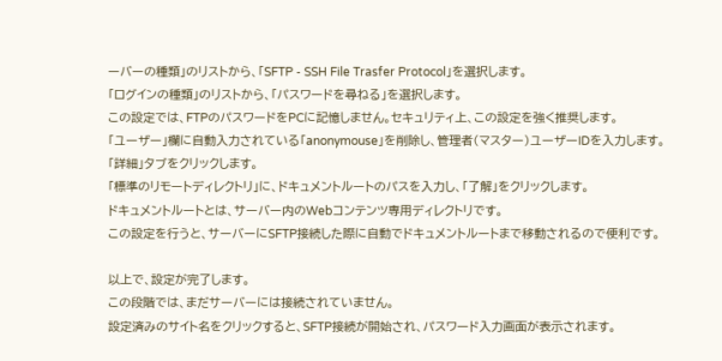ーバーの種類」のリストから、「SFTP - SSH File Trasfer Protocol」を選択します。
「ログインの種類」のリストから、「パスワードを尋ねる」を選択します。
この設定では、FTPのパスワードをPCに記憶しません。セキュリティ上、この設定を強く推奨します。
「ユーザー」欄に自動入力されている「anonymouse」を削除し、管理者(マスター)ユーザーIDを入力します。
「詳細」タブをクリックします。
「標準のリモートディレクトリ」に、ドキュメントルートのパスを入力し、「了解」をクリックします。
ドキュメントルートとは、サーバー内のWebコンテンツ専用ディレクトリです。
この設定を行うと、サーバーにSFTP接続した際に自動でドキュメントルートまで移動されるので便利です。

以上で、設定が完了します。
この段階では、まだサーバーには接続されていません。
設定済みのサイト名をクリックすると、SFTP接続が開始され、パスワード入力画面が表示されます。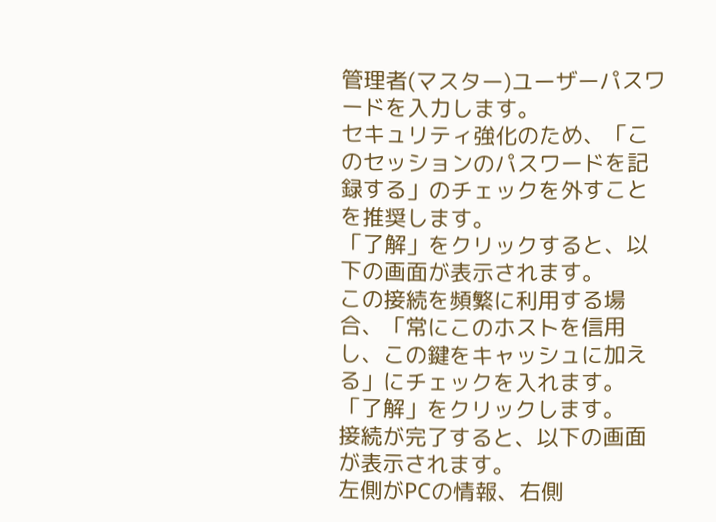管理者(マスター)ユーザーパスワードを入力します。
セキュリティ強化のため、「このセッションのパスワードを記録する」のチェックを外すことを推奨します。
「了解」をクリックすると、以下の画面が表示されます。
この接続を頻繁に利用する場合、「常にこのホストを信用し、この鍵をキャッシュに加える」にチェックを入れます。
「了解」をクリックします。
接続が完了すると、以下の画面が表示されます。
左側がPCの情報、右側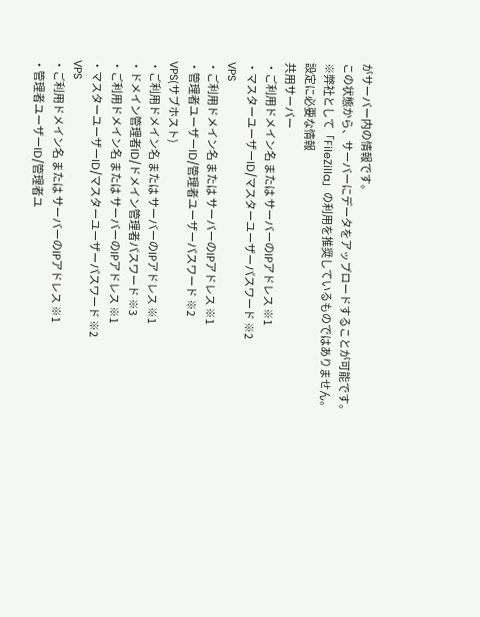がサーバー内の情報です。
この状態から、サーバーにデータをアップロードすることが可能です。
※弊社として「FileZilla」の利用を推奨しているものではありません。
設定に必要な情報
共用サーバー
・ご利用ドメイン名 または サーバーのIPアドレス ※1
・マスターユーザーID/マスターユーザーパスワード ※2
VPS
・ご利用ドメイン名 または サーバーのIPアドレス ※1
・管理者ユーザーID/管理者ユーザーパスワード ※2
VPS(サブホスト)
・ご利用ドメイン名 または サーバーのIPアドレス ※1
・ドメイン管理者ID/ドメイン管理者パスワード ※3
・ご利用ドメイン名 または サーバーのIPアドレス ※1
・マスターユーザーID/マスターユーザーパスワード ※2
VPS
・ご利用ドメイン名 または サーバーのIPアドレス ※1
・管理者ユーザーID/管理者ユ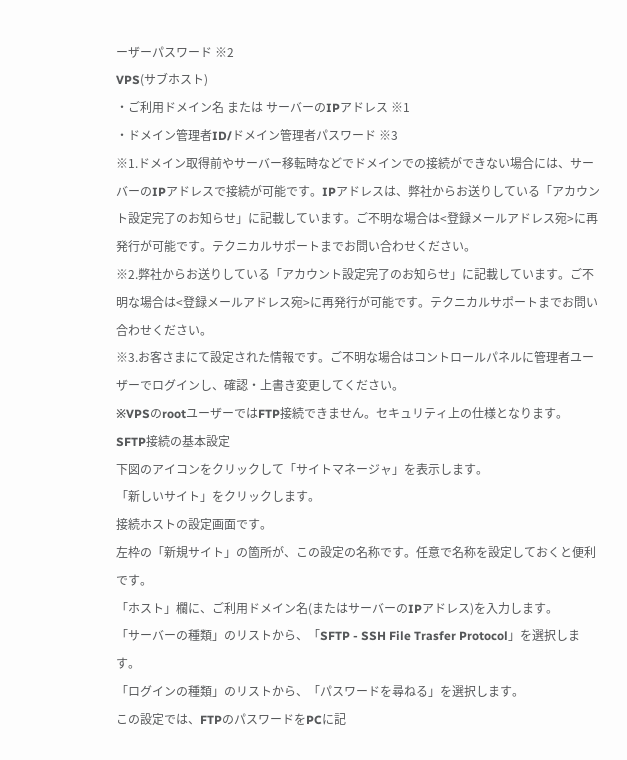ーザーパスワード ※2
VPS(サブホスト)
・ご利用ドメイン名 または サーバーのIPアドレス ※1
・ドメイン管理者ID/ドメイン管理者パスワード ※3
※1.ドメイン取得前やサーバー移転時などでドメインでの接続ができない場合には、サーバーのIPアドレスで接続が可能です。IPアドレスは、弊社からお送りしている「アカウント設定完了のお知らせ」に記載しています。ご不明な場合は<登録メールアドレス宛>に再発行が可能です。テクニカルサポートまでお問い合わせください。
※2.弊社からお送りしている「アカウント設定完了のお知らせ」に記載しています。ご不明な場合は<登録メールアドレス宛>に再発行が可能です。テクニカルサポートまでお問い合わせください。
※3.お客さまにて設定された情報です。ご不明な場合はコントロールパネルに管理者ユーザーでログインし、確認・上書き変更してください。
※VPSのrootユーザーではFTP接続できません。セキュリティ上の仕様となります。
SFTP接続の基本設定
下図のアイコンをクリックして「サイトマネージャ」を表示します。
「新しいサイト」をクリックします。
接続ホストの設定画面です。
左枠の「新規サイト」の箇所が、この設定の名称です。任意で名称を設定しておくと便利です。
「ホスト」欄に、ご利用ドメイン名(またはサーバーのIPアドレス)を入力します。
「サーバーの種類」のリストから、「SFTP - SSH File Trasfer Protocol」を選択します。
「ログインの種類」のリストから、「パスワードを尋ねる」を選択します。
この設定では、FTPのパスワードをPCに記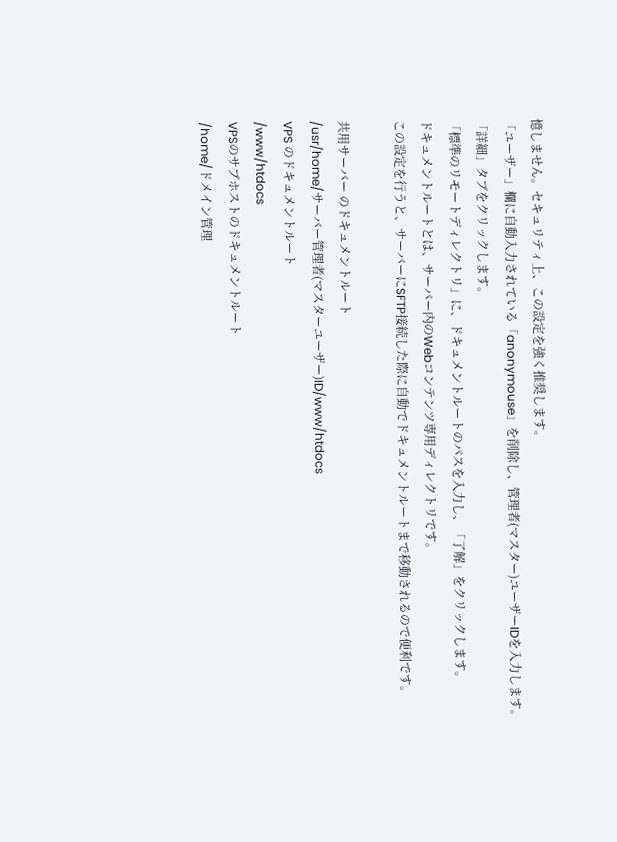憶しません。セキュリティ上、この設定を強く推奨します。
「ユーザー」欄に自動入力されている「anonymouse」を削除し、管理者(マスター)ユーザーIDを入力します。
「詳細」タブをクリックします。
「標準のリモートディレクトリ」に、ドキュメントルートのパスを入力し、「了解」をクリックします。
ドキュメントルートとは、サーバー内のWebコンテンツ専用ディレクトリです。
この設定を行うと、サーバーにSFTP接続した際に自動でドキュメントルートまで移動されるので便利です。

共用サーバー のドキュメントルート
/usr/home/サーバー管理者(マスターユーザー)ID/www/htdocs
VPS のドキュメントルート
/www/htdocs
VPSのサブホストのドキュメントルート
/home/ドメイン管理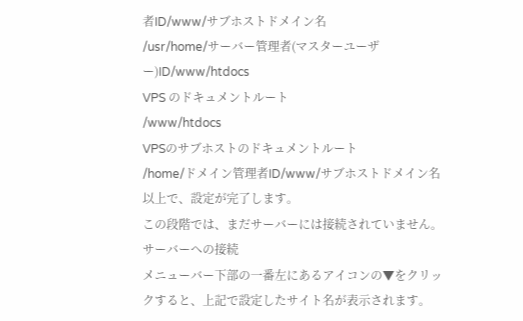者ID/www/サブホストドメイン名
/usr/home/サーバー管理者(マスターユーザー)ID/www/htdocs
VPS のドキュメントルート
/www/htdocs
VPSのサブホストのドキュメントルート
/home/ドメイン管理者ID/www/サブホストドメイン名
以上で、設定が完了します。
この段階では、まだサーバーには接続されていません。
サーバーへの接続
メニューバー下部の一番左にあるアイコンの▼をクリックすると、上記で設定したサイト名が表示されます。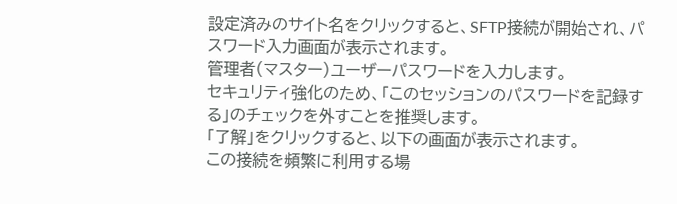設定済みのサイト名をクリックすると、SFTP接続が開始され、パスワード入力画面が表示されます。
管理者(マスター)ユーザーパスワードを入力します。
セキュリティ強化のため、「このセッションのパスワードを記録する」のチェックを外すことを推奨します。
「了解」をクリックすると、以下の画面が表示されます。
この接続を頻繁に利用する場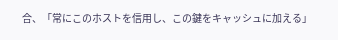合、「常にこのホストを信用し、この鍵をキャッシュに加える」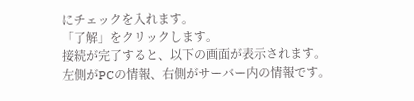にチェックを入れます。
「了解」をクリックします。
接続が完了すると、以下の画面が表示されます。
左側がPCの情報、右側がサーバー内の情報です。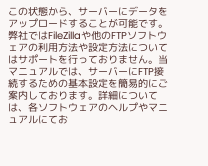この状態から、サーバーにデータをアップロードすることが可能です。
弊社ではFileZillaや他のFTPソフトウェアの利用方法や設定方法についてはサポートを行っておりません。当マニュアルでは、サーバーにFTP接続するための基本設定を簡易的にご案内しております。詳細については、各ソフトウェアのヘルプやマニュアルにてお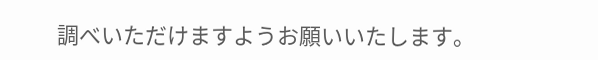調べいただけますようお願いいたします。